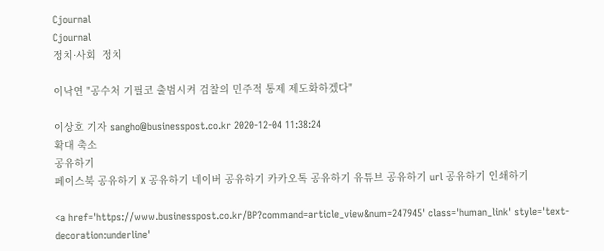Cjournal
Cjournal
정치·사회  정치

이낙연 "공수처 기필코 출범시켜 검찰의 민주적 통제 제도화하겠다"

이상호 기자 sangho@businesspost.co.kr 2020-12-04 11:38:24
확대 축소
공유하기
페이스북 공유하기 X 공유하기 네이버 공유하기 카카오톡 공유하기 유튜브 공유하기 url 공유하기 인쇄하기

<a href='https://www.businesspost.co.kr/BP?command=article_view&num=247945' class='human_link' style='text-decoration:underline'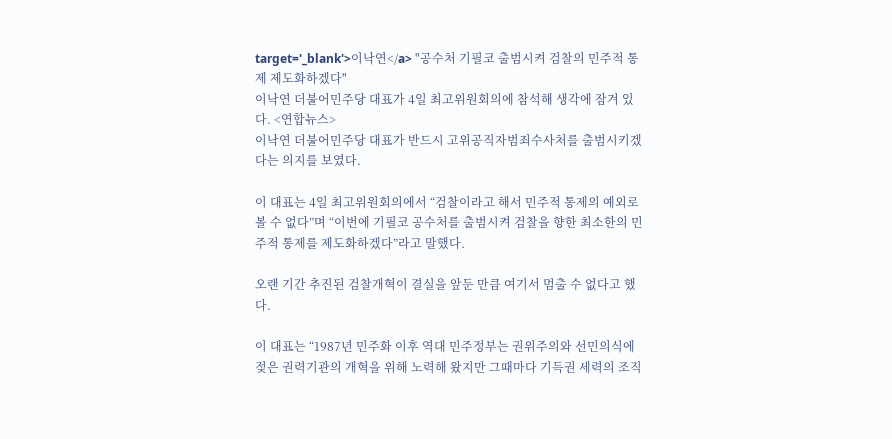target='_blank'>이낙연</a> "공수처 기필코 출범시켜 검찰의 민주적 통제 제도화하겠다"
이낙연 더불어민주당 대표가 4일 최고위원회의에 참석해 생각에 잠겨 있다. <연합뉴스>
이낙연 더불어민주당 대표가 반드시 고위공직자범죄수사처를 출범시키겠다는 의지를 보였다.

이 대표는 4일 최고위원회의에서 “검찰이라고 해서 민주적 통제의 예외로 볼 수 없다”며 “이번에 기필코 공수처를 출범시켜 검찰을 향한 최소한의 민주적 통제를 제도화하겠다”라고 말했다.

오랜 기간 추진된 검찰개혁이 결실을 앞둔 만큼 여기서 멈출 수 없다고 했다.

이 대표는 “1987년 민주화 이후 역대 민주정부는 권위주의와 선민의식에 젖은 권력기관의 개혁을 위해 노력해 왔지만 그때마다 기득권 세력의 조직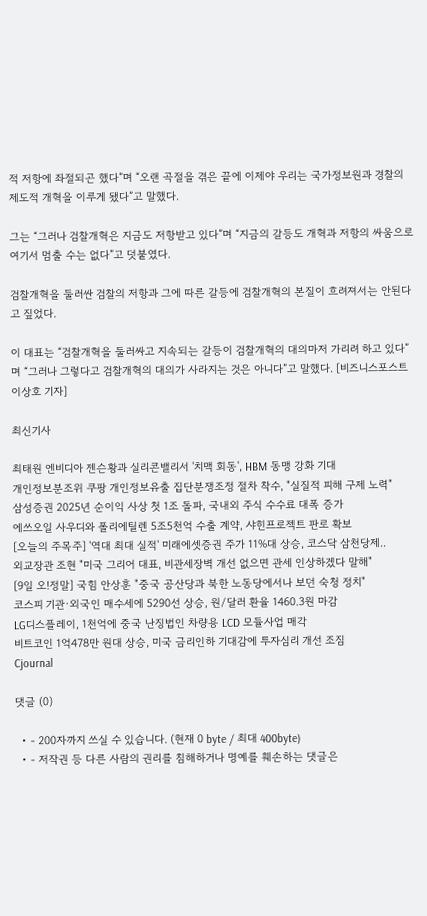적 저항에 좌절되곤 했다”며 “오랜 곡절을 겪은 끝에 이제야 우리는 국가정보원과 경찰의 제도적 개혁을 이루게 됐다”고 말했다.

그는 “그러나 검찰개혁은 지금도 저항받고 있다”며 “지금의 갈등도 개혁과 저항의 싸움으로 여기서 멈출 수는 없다”고 덧붙였다.

검찰개혁을 둘러싼 검찰의 저항과 그에 따른 갈등에 검찰개혁의 본질이 흐려져서는 안된다고 짚었다.

이 대표는 “검찰개혁을 둘러싸고 지속되는 갈등이 검찰개혁의 대의마저 가리려 하고 있다”며 “그러나 그렇다고 검찰개혁의 대의가 사라지는 것은 아니다”고 말했다. [비즈니스포스트 이상호 기자]

최신기사

최태원 엔비디아 젠슨황과 실리콘밸리서 '치맥 회동', HBM 동맹 강화 기대
개인정보분조위 쿠팡 개인정보유출 집단분쟁조정 절차 착수, "실질적 피해 구제 노력"
삼성증권 2025년 순이익 사상 첫 1조 돌파, 국내외 주식 수수료 대폭 증가
에쓰오일 사우디와 폴리에틸렌 5조5천억 수출 계약, 샤힌프로젝트 판로 확보
[오늘의 주목주] '역대 최대 실적' 미래에셋증권 주가 11%대 상승, 코스닥 삼천당제..
외교장관 조현 "미국 그리어 대표, 비관세장벽 개선 없으면 관세 인상하겠다 말해"
[9일 오!정말] 국힘 안상훈 "중국 공산당과 북한 노동당에서나 보던 숙청 정치"
코스피 기관·외국인 매수세에 5290선 상승, 원/달러 환율 1460.3원 마감
LG디스플레이, 1천억에 중국 난징법인 차량용 LCD 모듈사업 매각
비트코인 1억478만 원대 상승, 미국 금리인하 기대감에 투자심리 개선 조짐
Cjournal

댓글 (0)

  • - 200자까지 쓰실 수 있습니다. (현재 0 byte / 최대 400byte)
  • - 저작권 등 다른 사람의 권리를 침해하거나 명예를 훼손하는 댓글은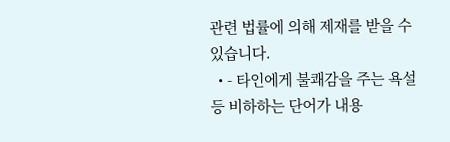관련 법률에 의해 제재를 받을 수 있습니다.
  • - 타인에게 불쾌감을 주는 욕설 등 비하하는 단어가 내용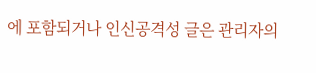에 포함되거나 인신공격성 글은 관리자의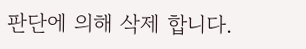판단에 의해 삭제 합니다.